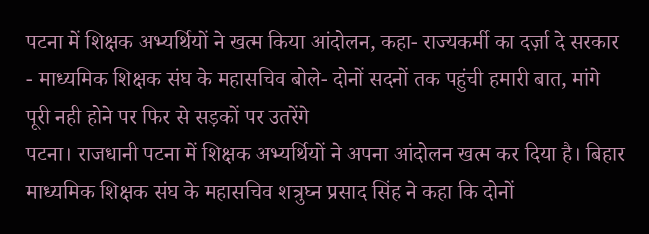पटना में शिक्षक अभ्यर्थियों ने खत्म किया आंदोलन, कहा- राज्यकर्मी का दर्ज़ा दे सरकार
- माध्यमिक शिक्षक संघ के महासचिव बोले- दोनों सदनों तक पहुंची हमारी बात, मांगे पूरी नही होने पर फिर से सड़कों पर उतरेंगे
पटना। राजधानी पटना में शिक्षक अभ्यर्थियों ने अपना आंदोलन खत्म कर दिया है। बिहार माध्यमिक शिक्षक संघ के महासचिव शत्रुघ्न प्रसाद सिंह ने कहा कि दोनों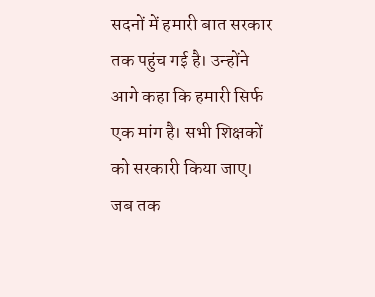सदनों में हमारी बात सरकार तक पहुंच गई है। उन्होंने आगे कहा कि हमारी सिर्फ एक मांग है। सभी शिक्षकों को सरकारी किया जाए। जब तक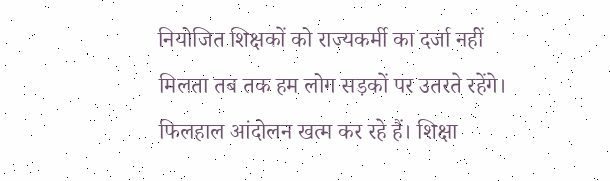नियोजित शिक्षकों को राज्यकर्मी का दर्जा नहीं मिलता तब तक हम लोग सड़कों पर उतरते रहेंगे। फिलहाल आंदोलन खत्म कर रहे हैं। शिक्षा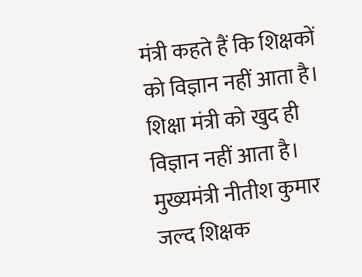मंत्री कहते हैं कि शिक्षकों को विज्ञान नहीं आता है। शिक्षा मंत्री को खुद ही विज्ञान नहीं आता है। मुख्यमंत्री नीतीश कुमार जल्द शिक्षक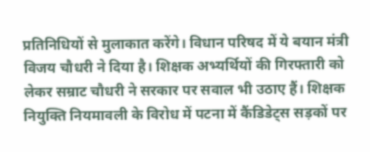प्रतिनिधियों से मुलाकात करेंगे। विधान परिषद में ये बयान मंत्री विजय चौधरी ने दिया है। शिक्षक अभ्यर्थियों की गिरफ्तारी को लेकर सम्राट चौधरी ने सरकार पर सवाल भी उठाए हैं। शिक्षक नियुक्ति नियमावली के विरोध में पटना में कैंडिडेट्स सड़कों पर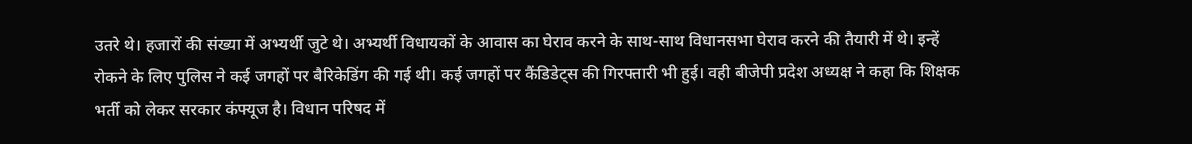उतरे थे। हजारों की संख्या में अभ्यर्थी जुटे थे। अभ्यर्थी विधायकों के आवास का घेराव करने के साथ-साथ विधानसभा घेराव करने की तैयारी में थे। इन्हें रोकने के लिए पुलिस ने कई जगहों पर बैरिकेडिंग की गई थी। कई जगहों पर कैंडिडेट्स की गिरफ्तारी भी हुई। वही बीजेपी प्रदेश अध्यक्ष ने कहा कि शिक्षक भर्ती को लेकर सरकार कंफ्यूज है। विधान परिषद में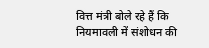वित्त मंत्री बोले रहे हैं कि नियमावली में संशोधन की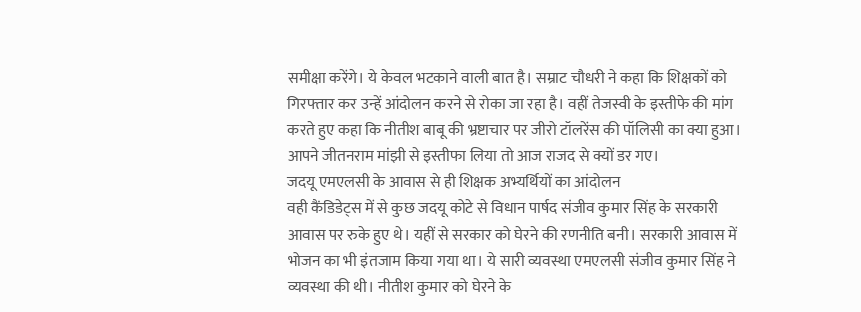समीक्षा करेंगे। ये केवल भटकाने वाली बात है। सम्राट चौधरी ने कहा कि शिक्षकों को गिरफ्तार कर उन्हें आंदोलन करने से रोका जा रहा है। वहीं तेजस्वी के इस्तीफे की मांग करते हुए कहा कि नीतीश बाबू की भ्रष्टाचार पर जीरो टॉलरेंस की पॉलिसी का क्या हुआ। आपने जीतनराम मांझी से इस्तीफा लिया तो आज राजद से क्यों डर गए।
जदयू एमएलसी के आवास से ही शिक्षक अभ्यर्थियों का आंदोलन
वही कैंडिडेट्स में से कुछ जदयू कोटे से विधान पार्षद संजीव कुमार सिंह के सरकारी आवास पर रुके हुए थे। यहीं से सरकार को घेरने की रणनीति बनी। सरकारी आवास में भोजन का भी इंतजाम किया गया था। ये सारी व्यवस्था एमएलसी संजीव कुमार सिंह ने व्यवस्था की थी। नीतीश कुमार को घेरने के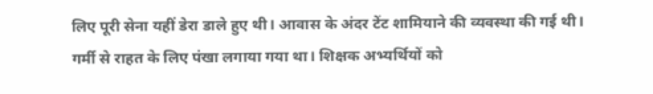लिए पूरी सेना यहीं डेरा डाले हुए थी। आवास के अंदर टेंट शामियाने की व्यवस्था की गई थी। गर्मी से राहत के लिए पंखा लगाया गया था। शिक्षक अभ्यर्थियों को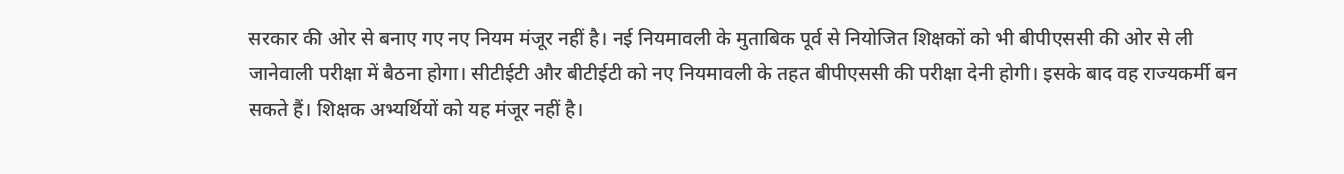सरकार की ओर से बनाए गए नए नियम मंजूर नहीं है। नई नियमावली के मुताबिक पूर्व से नियोजित शिक्षकों को भी बीपीएससी की ओर से ली जानेवाली परीक्षा में बैठना होगा। सीटीईटी और बीटीईटी को नए नियमावली के तहत बीपीएससी की परीक्षा देनी होगी। इसके बाद वह राज्यकर्मी बन सकते हैं। शिक्षक अभ्यर्थियों को यह मंजूर नहीं है।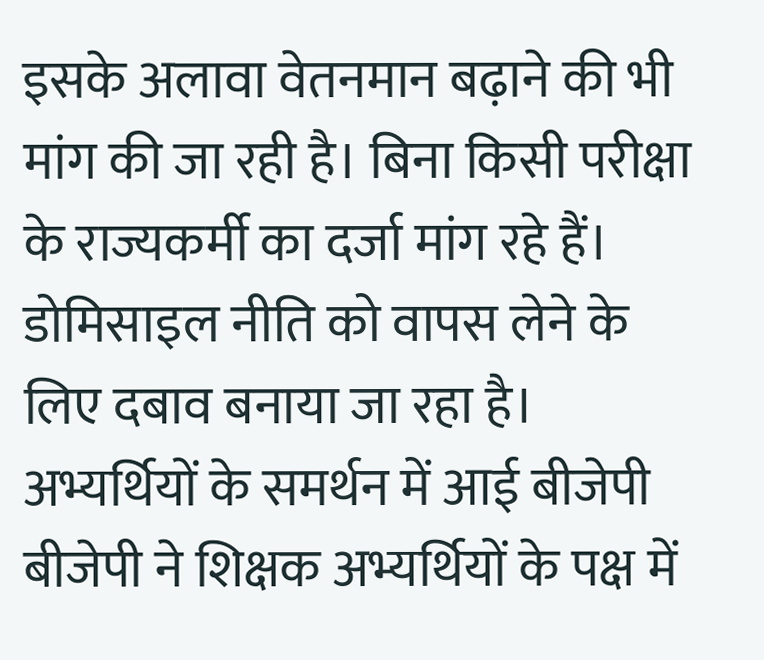इसके अलावा वेतनमान बढ़ाने की भी मांग की जा रही है। बिना किसी परीक्षा के राज्यकर्मी का दर्जा मांग रहे हैं। डोमिसाइल नीति को वापस लेने के लिए दबाव बनाया जा रहा है।
अभ्यर्थियों के समर्थन में आई बीजेपी
बीजेपी ने शिक्षक अभ्यर्थियों के पक्ष में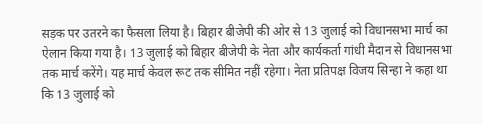सड़क पर उतरने का फैसला लिया है। बिहार बीजेपी की ओर से 13 जुलाई को विधानसभा मार्च का ऐलान किया गया है। 13 जुलाई को बिहार बीजेपी के नेता और कार्यकर्ता गांधी मैदान से विधानसभा तक मार्च करेंगे। यह मार्च केवल रूट तक सीमित नहीं रहेगा। नेता प्रतिपक्ष विजय सिन्हा ने कहा था कि 13 जुलाई को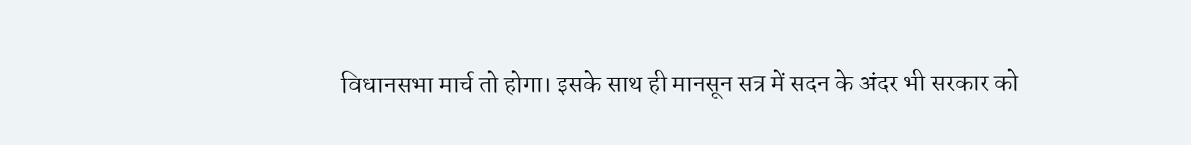विधानसभा मार्च तो होगा। इसके साथ ही मानसून सत्र में सदन के अंदर भी सरकार को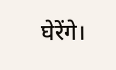घेरेंगे।